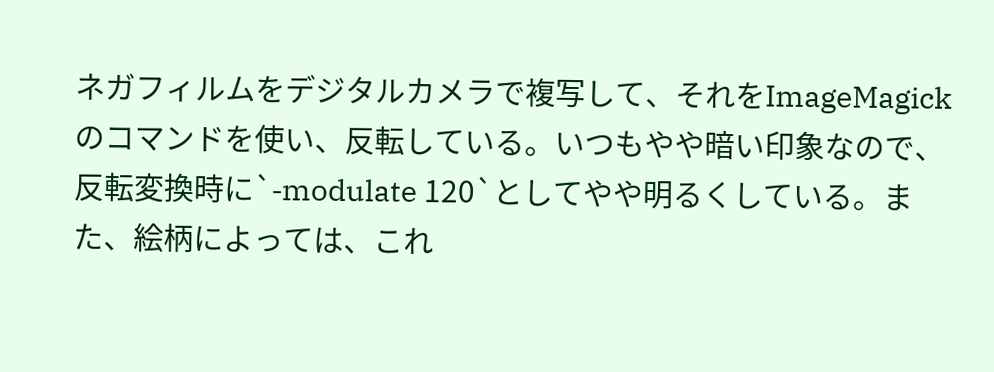ネガフィルムをデジタルカメラで複写して、それをImageMagickのコマンドを使い、反転している。いつもやや暗い印象なので、反転変換時に`-modulate 120`としてやや明るくしている。また、絵柄によっては、これ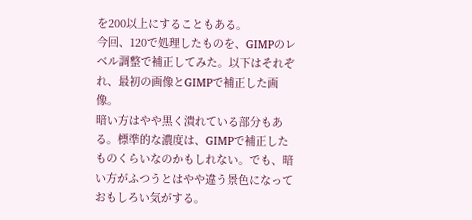を200以上にすることもある。
今回、120で処理したものを、GIMPのレベル調整で補正してみた。以下はそれぞれ、最初の画像とGIMPで補正した画像。
暗い方はやや黒く潰れている部分もある。標準的な濃度は、GIMPで補正したものくらいなのかもしれない。でも、暗い方がふつうとはやや違う景色になっておもしろい気がする。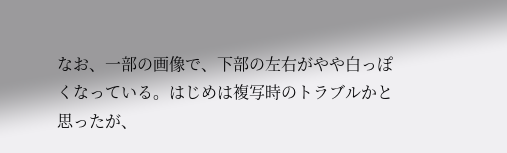なお、一部の画像で、下部の左右がやや白っぽくなっている。はじめは複写時のトラブルかと思ったが、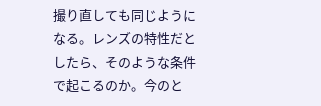撮り直しても同じようになる。レンズの特性だとしたら、そのような条件で起こるのか。今のと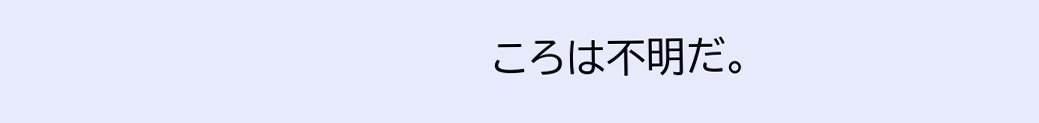ころは不明だ。